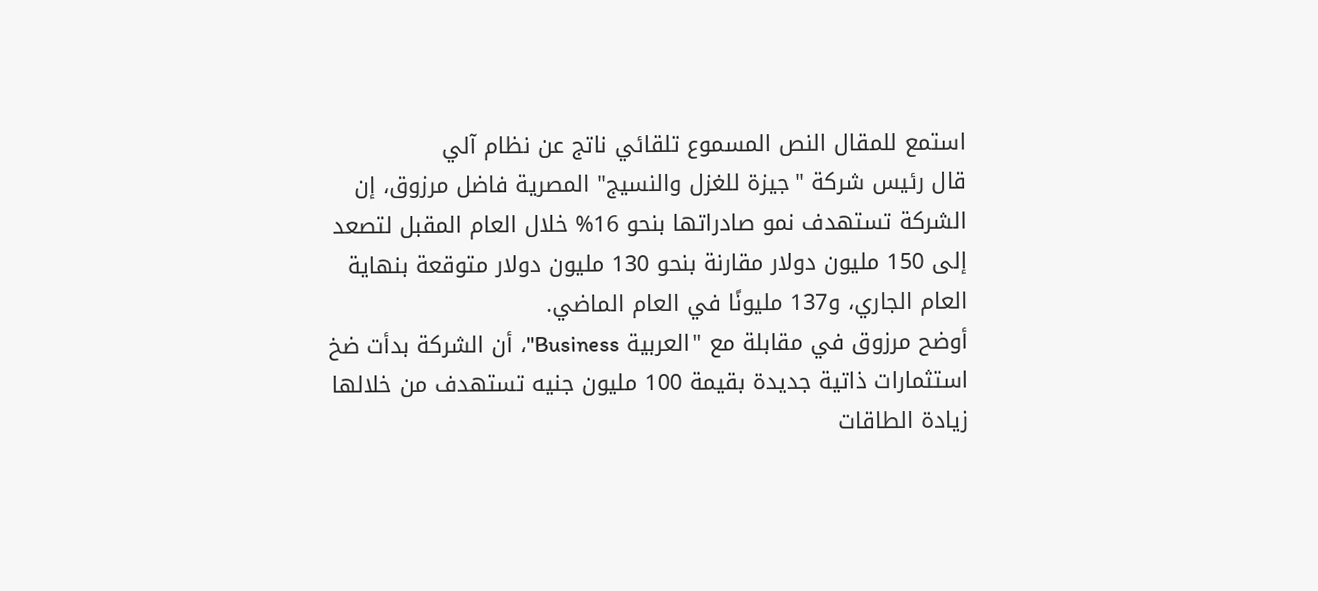استمع للمقال النص المسموع تلقائي ناتج عن نظام آلي
قال رئيس شركة "جيزة للغزل والنسيج" المصرية فاضل مرزوق، إن الشركة تستهدف نمو صادراتها بنحو 16% خلال العام المقبل لتصعد إلى 150 مليون دولار مقارنة بنحو 130 مليون دولار متوقعة بنهاية العام الجاري، و137 مليونًا في العام الماضي.
أوضح مرزوق في مقابلة مع "العربية Business"، أن الشركة بدأت ضخ استثمارات ذاتية جديدة بقيمة 100 مليون جنيه تستهدف من خلالها زيادة الطاقات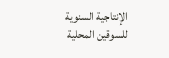الإنتاجية السنوية للسوقين المحلية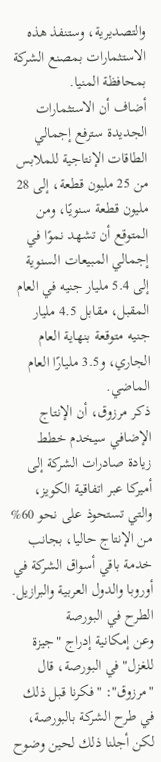والتصديرية، وستنفذ هذه الاستثمارات بمصنع الشركة بمحافظة المنيا.
أضاف أن الاستثمارات الجديدة سترفع إجمالي الطاقات الإنتاجية للملابس من 25 مليون قطعة، إلى 28 مليون قطعة سنويًا، ومن المتوقع أن تشهد نموًا في إجمالي المبيعات السنوية إلى 5.4 مليار جنيه في العام المقبل، مقابل 4.5 مليار جنيه متوقعة بنهاية العام الجاري، و3.5 مليارًا العام الماضي.
ذكر مرزوق، أن الإنتاج الإضافي سيخدم خطط زيادة صادرات الشركة إلى أميركا عبر اتفاقية الكويز، والتي تستحوذ على نحو 60% من الإنتاج حاليا، بجانب خدمة باقي أسواق الشركة في أوروبا والدول العربية والبرازيل.
الطرح في البورصة
وعن إمكانية إدراج "جيزة للغزل" في البورصة، قال "مرزوق": "فكرنا قبل ذلك في طرح الشركة بالبورصة، لكن أجلنا ذلك لحين وضوح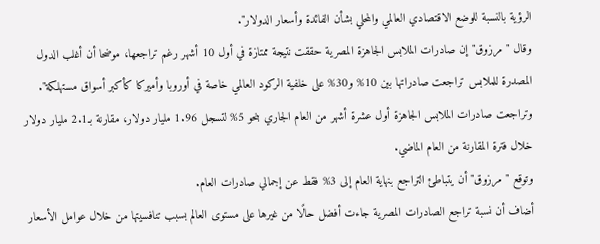الرؤية بالنسبة للوضع الاقتصادي العالمي والمحلي بشأن الفائدة وأسعار الدولار".
وقال "مرزوق" إن صادرات الملابس الجاهزة المصرية حققت نتيجة ممتازة في أول 10 أشهر رغم تراجعها، موضحا أن أغلب الدول المصدرة للملابس تراجعت صادراتها بين 10% و30% على خلفية الركود العالمي خاصة في أوروبا وأميركا كأكبر أسواق مستهلكة".
وتراجعت صادرات الملابس الجاهزة أول عشرة أشهر من العام الجاري بنحو 5% لتسجل 1.96 مليار دولار، مقارنة بـ2.1 مليار دولار خلال فترة المقارنة من العام الماضي.
وتوقع "مرزوق" أن يتباطئ التراجع بنهاية العام إلى 3% فقط عن إجمالي صادرات العام.
أضاف أن نسبة تراجع الصادرات المصرية جاءت أفضل حالًا من غيرها على مستوى العالم بسبب تنافسيتها من خلال عوامل الأسعار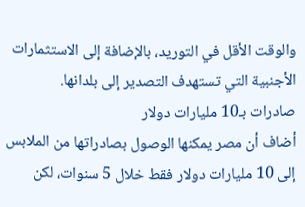والوقت الأقل في التوريد، بالإضافة إلى الاستثمارات الأجنبية التي تستهدف التصدير إلى بلدانها.
صادرات بـ10 مليارات دولار
أضاف أن مصر يمكنها الوصول بصادراتها من الملابس إلى 10 مليارات دولار فقط خلال 5 سنوات، لكن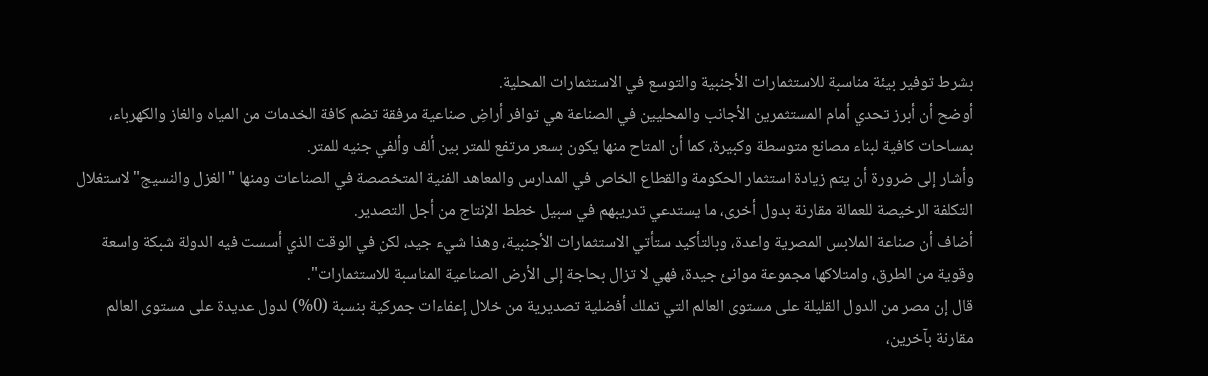بشرط توفير بيئة مناسبة للاستثمارات الأجنبية والتوسع في الاستثمارات المحلية.
أوضح أن أبرز تحدي أمام المستثمرين الأجانب والمحليين في الصناعة هي توافر أراضِ صناعية مرفقة تضم كافة الخدمات من المياه والغاز والكهرباء، بمساحات كافية لبناء مصانع متوسطة وكبيرة، كما أن المتاح منها يكون بسعر مرتفع للمتر بين ألف وألفي جنيه للمتر.
وأشار إلى ضرورة أن يتم زيادة استثمار الحكومة والقطاع الخاص في المدارس والمعاهد الفنية المتخصصة في الصناعات ومنها "الغزل والنسيج" لاستغلال التكلفة الرخيصة للعمالة مقارنة بدول أخرى، ما يستدعي تدريبهم في سبيل خطط الإنتاج من أجل التصدير.
أضاف أن صناعة الملابس المصرية واعدة، وبالتأكيد ستأتي الاستثمارات الأجنبية، وهذا شيء جيد، لكن في الوقت الذي أسست فيه الدولة شبكة واسعة وقوية من الطرق، وامتلاكها مجموعة موانئ جيدة، فهي لا تزال بحاجة إلى الأرض الصناعية المناسبة للاستثمارات".
قال إن مصر من الدول القليلة على مستوى العالم التي تملك أفضلية تصديرية من خلال إعفاءات جمركية بنسبة (0%) لدول عديدة على مستوى العالم مقارنة بآخرين،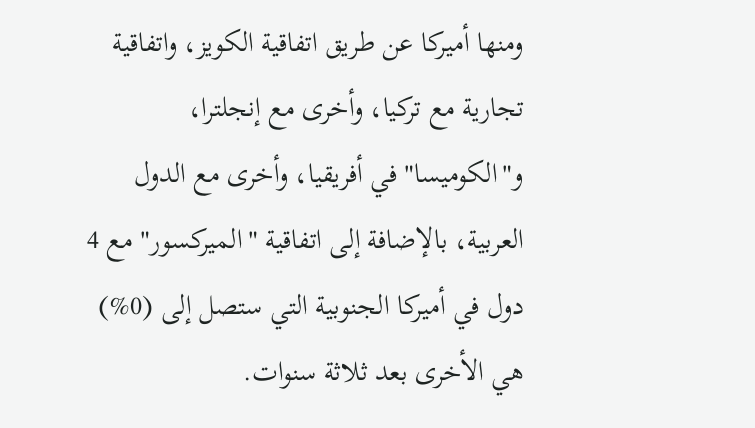ومنها أميركا عن طريق اتفاقية الكويز، واتفاقية تجارية مع تركيا، وأخرى مع إنجلترا، و"الكوميسا" في أفريقيا، وأخرى مع الدول العربية، بالإضافة إلى اتفاقية "الميركسور" مع 4 دول في أميركا الجنوبية التي ستصل إلى (0%) هي الأخرى بعد ثلاثة سنوات.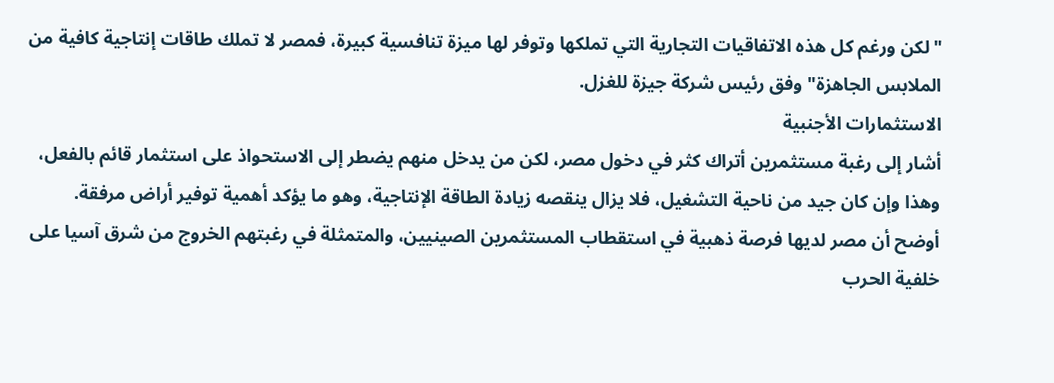"لكن ورغم كل هذه الاتفاقيات التجارية التي تملكها وتوفر لها ميزة تنافسية كبيرة، فمصر لا تملك طاقات إنتاجية كافية من الملابس الجاهزة" وفق رئيس شركة جيزة للغزل.
الاستثمارات الأجنبية
أشار إلى رغبة مستثمرين أتراك كثر في دخول مصر، لكن من يدخل منهم يضطر إلى الاستحواذ على استثمار قائم بالفعل، وهذا وإن كان جيد من ناحية التشغيل، فلا يزال ينقصه زيادة الطاقة الإنتاجية، وهو ما يؤكد أهمية توفير أراض مرفقة.
أوضح أن مصر لديها فرصة ذهبية في استقطاب المستثمرين الصينيين، والمتمثلة في رغبتهم الخروج من شرق آسيا على خلفية الحرب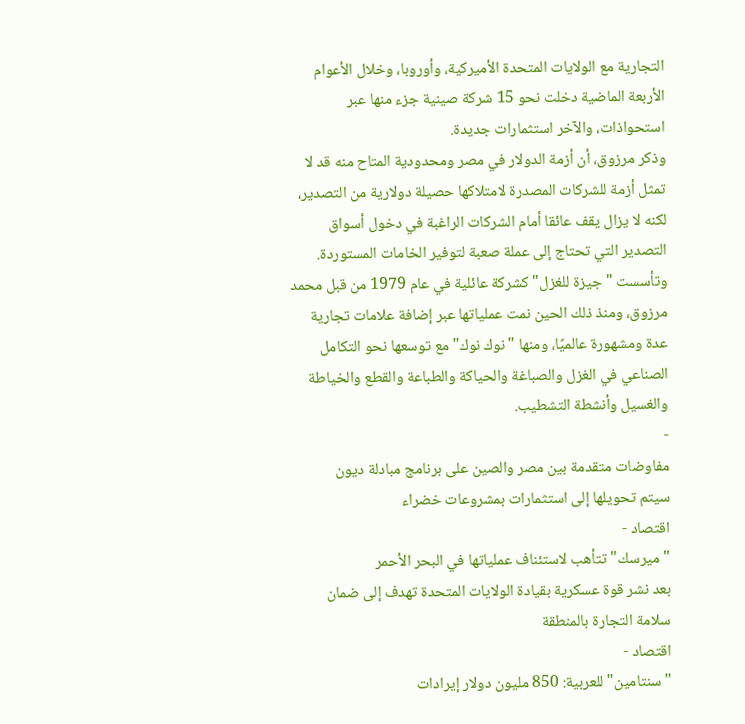التجارية مع الولايات المتحدة الأميركية، وأوروبا، وخلال الأعوام الأربعة الماضية دخلت نحو 15 شركة صينية جزء منها عبر استحواذات، والآخر استثمارات جديدة.
وذكر مرزوق، أن أزمة الدولار في مصر ومحدودية المتاح منه قد لا تمثل أزمة للشركات المصدرة لامتلاكها حصيلة دولارية من التصدير، لكنه لا يزال يقف عائقا أمام الشركات الراغبة في دخول أسواق التصدير التي تحتاج إلى عملة صعبة لتوفير الخامات المستوردة.
وتأسست "جيزة للغزل" كشركة عائلية في عام 1979 من قبل محمد مرزوق، ومنذ ذلك الحين نمت عملياتها عبر إضافة علامات تجارية عدة ومشهورة عالميًا، ومنها "نوك نوك" مع توسعها نحو التكامل الصناعي في الغزل والصباغة والحياكة والطباعة والقطع والخياطة والغسيل وأنشطة التشطيب.
-
مفاوضات متقدمة بين مصر والصين على برنامج مبادلة ديون
سيتم تحويلها إلى استثمارات بمشروعات خضراء
اقتصاد -
"ميرسك" تتأهب لاستئناف عملياتها في البحر الأحمر
بعد نشر قوة عسكرية بقيادة الولايات المتحدة تهدف إلى ضمان سلامة التجارة بالمنطقة
اقتصاد -
"سنتامين" للعربية: 850 مليون دولار إيرادات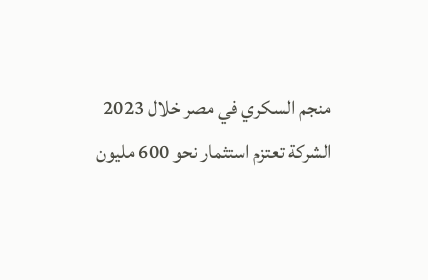منجم السكري في مصر خلال 2023
الشركة تعتزم استثمار نحو 600 مليون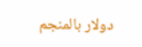دولار بالمنجم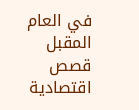في العام المقبل
قصص اقتصادية